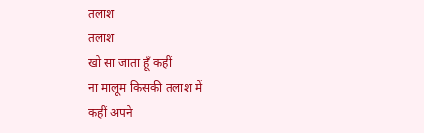तलाश
तलाश
खो सा जाता हूँ कहीं
ना मालूम किसकी तलाश में
कहीं अपने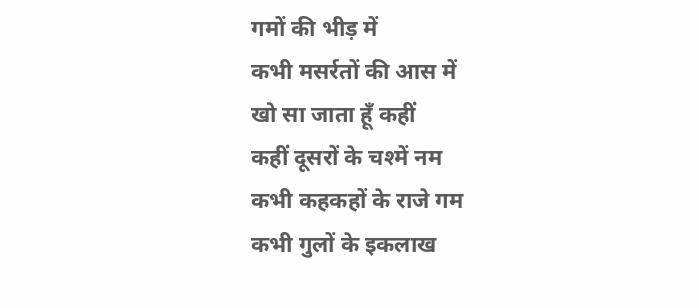गमों की भीड़ में
कभी मसर्रतों की आस में
खो सा जाता हूँ कहीं
कहीं दूसरों के चश्में नम
कभी कहकहों के राजे गम
कभी गुलों के इकलाख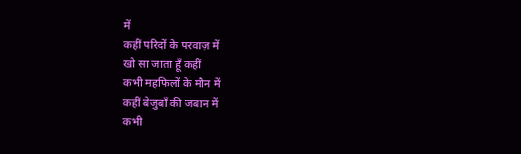में
कहीं परिदों के परवाज़ में
खो सा जाता हूँ कहीं
कभी महफिलों के मौन में
कहीं बेजुबाँ की जबान में
कभी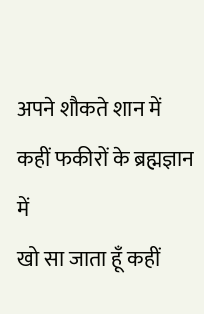अपने शौकते शान में
कहीं फकीरों के ब्रह्मज्ञान में
खो सा जाता हूँ कहीं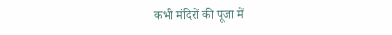कभी मंदिरों की पूजा में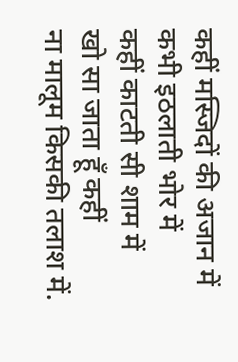कहीं मस्जिदों की अजान में
कभी इठलाती भोर में
कहीं काटती सी शाम में
खो सा जाता हूँ कहीं
ना मालूम किसकी तलाश में.